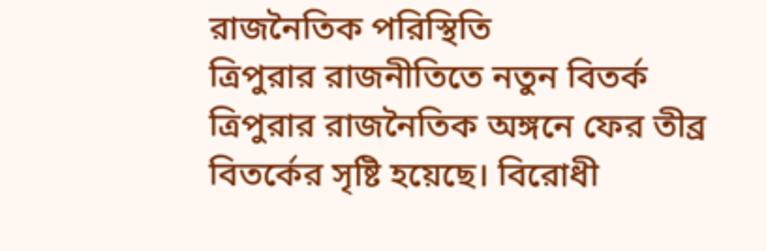রাজনৈতিক পরিস্থিতি
ত্রিপুরার রাজনীতিতে নতুন বিতর্ক
ত্রিপুরার রাজনৈতিক অঙ্গনে ফের তীব্র বিতর্কের সৃষ্টি হয়েছে। বিরোধী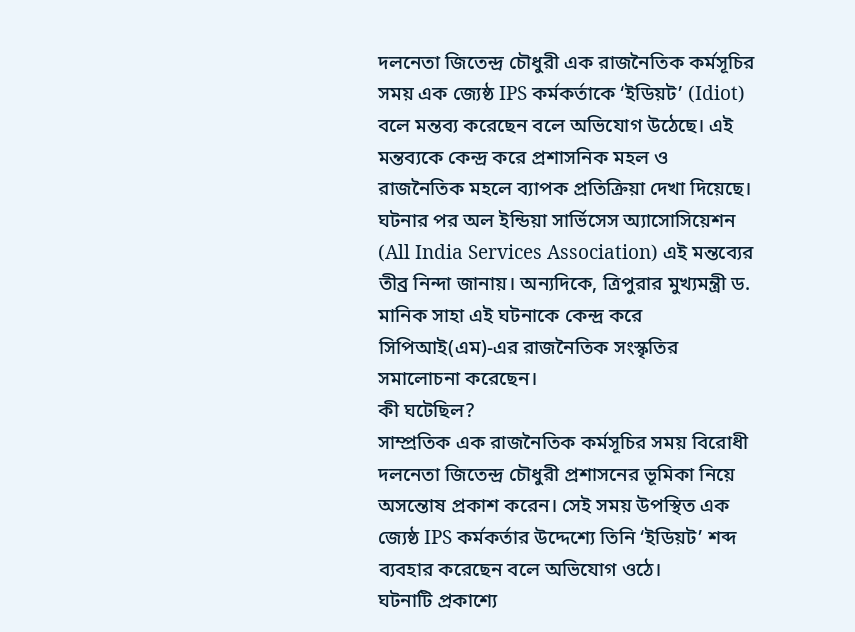দলনেতা জিতেন্দ্র চৌধুরী এক রাজনৈতিক কর্মসূচির সময় এক জ্যেষ্ঠ IPS কর্মকর্তাকে ‘ইডিয়ট’ (Idiot) বলে মন্তব্য করেছেন বলে অভিযোগ উঠেছে। এই মন্তব্যকে কেন্দ্র করে প্রশাসনিক মহল ও রাজনৈতিক মহলে ব্যাপক প্রতিক্রিয়া দেখা দিয়েছে।
ঘটনার পর অল ইন্ডিয়া সার্ভিসেস অ্যাসোসিয়েশন (All India Services Association) এই মন্তব্যের তীব্র নিন্দা জানায়। অন্যদিকে, ত্রিপুরার মুখ্যমন্ত্রী ড. মানিক সাহা এই ঘটনাকে কেন্দ্র করে সিপিআই(এম)-এর রাজনৈতিক সংস্কৃতির সমালোচনা করেছেন।
কী ঘটেছিল?
সাম্প্রতিক এক রাজনৈতিক কর্মসূচির সময় বিরোধী দলনেতা জিতেন্দ্র চৌধুরী প্রশাসনের ভূমিকা নিয়ে অসন্তোষ প্রকাশ করেন। সেই সময় উপস্থিত এক জ্যেষ্ঠ IPS কর্মকর্তার উদ্দেশ্যে তিনি ‘ইডিয়ট’ শব্দ ব্যবহার করেছেন বলে অভিযোগ ওঠে।
ঘটনাটি প্রকাশ্যে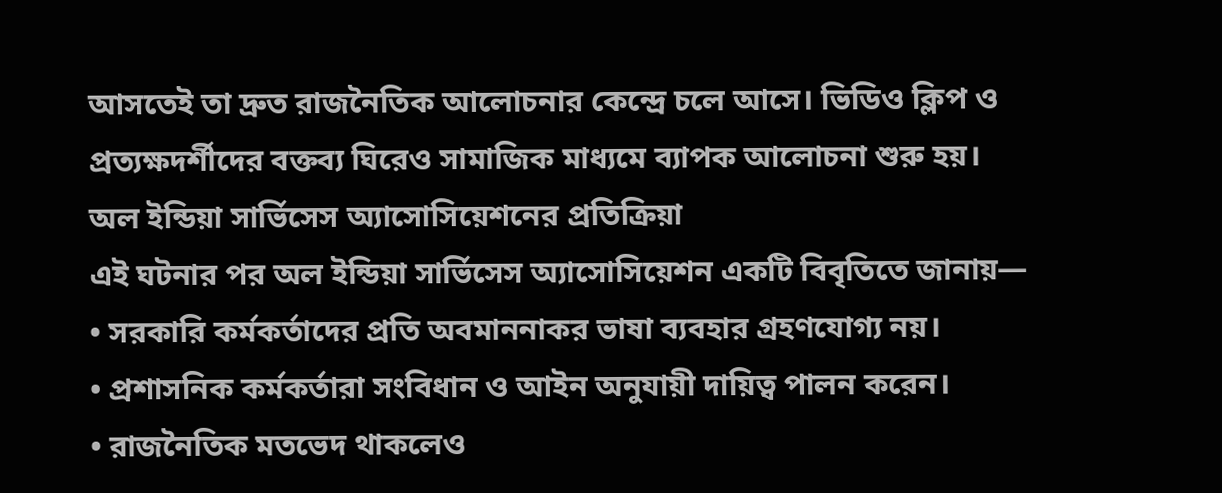আসতেই তা দ্রুত রাজনৈতিক আলোচনার কেন্দ্রে চলে আসে। ভিডিও ক্লিপ ও প্রত্যক্ষদর্শীদের বক্তব্য ঘিরেও সামাজিক মাধ্যমে ব্যাপক আলোচনা শুরু হয়।
অল ইন্ডিয়া সার্ভিসেস অ্যাসোসিয়েশনের প্রতিক্রিয়া
এই ঘটনার পর অল ইন্ডিয়া সার্ভিসেস অ্যাসোসিয়েশন একটি বিবৃতিতে জানায়—
• সরকারি কর্মকর্তাদের প্রতি অবমাননাকর ভাষা ব্যবহার গ্রহণযোগ্য নয়।
• প্রশাসনিক কর্মকর্তারা সংবিধান ও আইন অনুযায়ী দায়িত্ব পালন করেন।
• রাজনৈতিক মতভেদ থাকলেও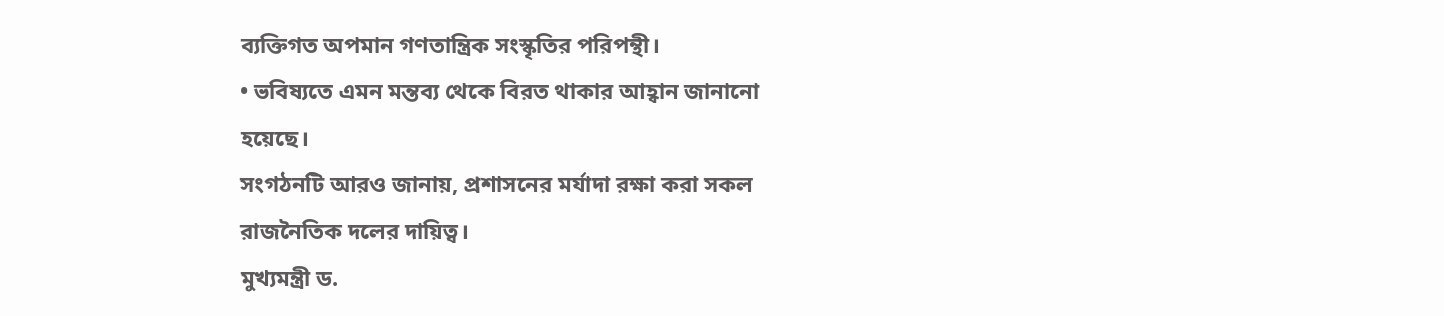ব্যক্তিগত অপমান গণতান্ত্রিক সংস্কৃতির পরিপন্থী।
• ভবিষ্যতে এমন মন্তব্য থেকে বিরত থাকার আহ্বান জানানো হয়েছে।
সংগঠনটি আরও জানায়, প্রশাসনের মর্যাদা রক্ষা করা সকল রাজনৈতিক দলের দায়িত্ব।
মুখ্যমন্ত্রী ড.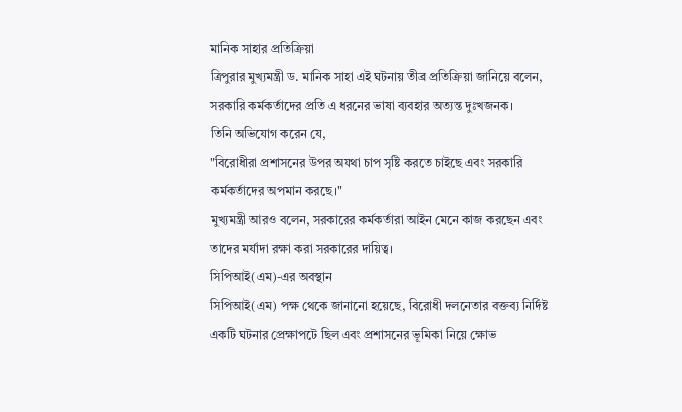মানিক সাহার প্রতিক্রিয়া
ত্রিপুরার মুখ্যমন্ত্রী ড. মানিক সাহা এই ঘটনায় তীব্র প্রতিক্রিয়া জানিয়ে বলেন, সরকারি কর্মকর্তাদের প্রতি এ ধরনের ভাষা ব্যবহার অত্যন্ত দুঃখজনক।
তিনি অভিযোগ করেন যে,
"বিরোধীরা প্রশাসনের উপর অযথা চাপ সৃষ্টি করতে চাইছে এবং সরকারি কর্মকর্তাদের অপমান করছে।"
মুখ্যমন্ত্রী আরও বলেন, সরকারের কর্মকর্তারা আইন মেনে কাজ করছেন এবং তাদের মর্যাদা রক্ষা করা সরকারের দায়িত্ব।
সিপিআই(এম)-এর অবস্থান
সিপিআই(এম) পক্ষ থেকে জানানো হয়েছে, বিরোধী দলনেতার বক্তব্য নির্দিষ্ট একটি ঘটনার প্রেক্ষাপটে ছিল এবং প্রশাসনের ভূমিকা নিয়ে ক্ষোভ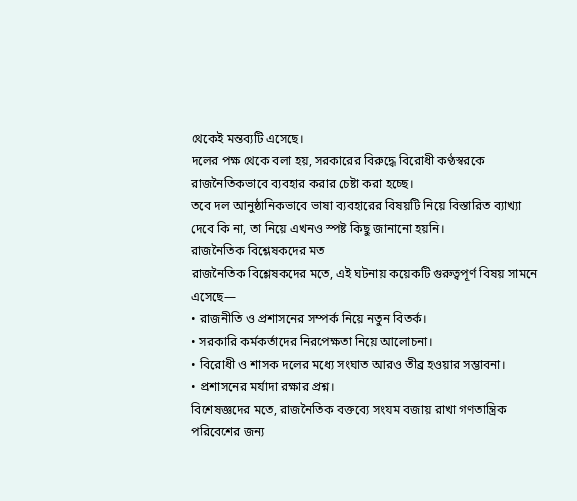থেকেই মন্তব্যটি এসেছে।
দলের পক্ষ থেকে বলা হয়, সরকারের বিরুদ্ধে বিরোধী কণ্ঠস্বরকে রাজনৈতিকভাবে ব্যবহার করার চেষ্টা করা হচ্ছে।
তবে দল আনুষ্ঠানিকভাবে ভাষা ব্যবহারের বিষয়টি নিয়ে বিস্তারিত ব্যাখ্যা দেবে কি না, তা নিয়ে এখনও স্পষ্ট কিছু জানানো হয়নি।
রাজনৈতিক বিশ্লেষকদের মত
রাজনৈতিক বিশ্লেষকদের মতে, এই ঘটনায় কয়েকটি গুরুত্বপূর্ণ বিষয় সামনে এসেছে—
• রাজনীতি ও প্রশাসনের সম্পর্ক নিয়ে নতুন বিতর্ক।
• সরকারি কর্মকর্তাদের নিরপেক্ষতা নিয়ে আলোচনা।
• বিরোধী ও শাসক দলের মধ্যে সংঘাত আরও তীব্র হওয়ার সম্ভাবনা।
• প্রশাসনের মর্যাদা রক্ষার প্রশ্ন।
বিশেষজ্ঞদের মতে, রাজনৈতিক বক্তব্যে সংযম বজায় রাখা গণতান্ত্রিক পরিবেশের জন্য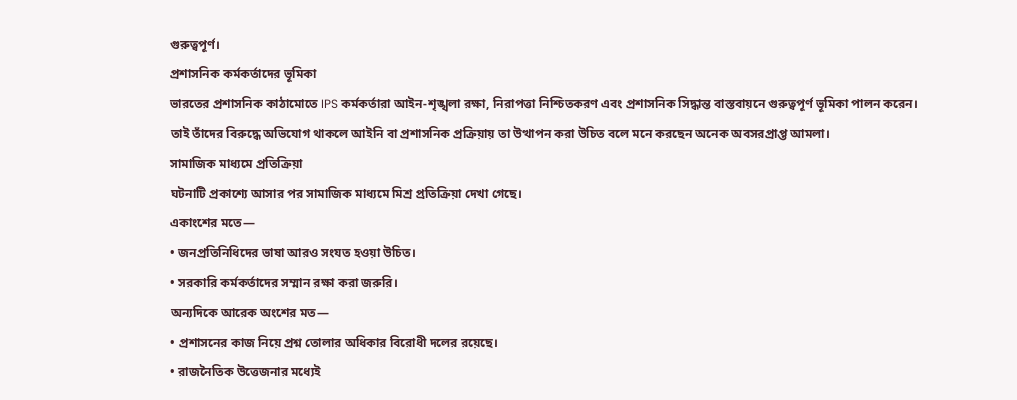গুরুত্বপূর্ণ।
প্রশাসনিক কর্মকর্তাদের ভূমিকা
ভারতের প্রশাসনিক কাঠামোতে IPS কর্মকর্তারা আইন-শৃঙ্খলা রক্ষা, নিরাপত্তা নিশ্চিতকরণ এবং প্রশাসনিক সিদ্ধান্ত বাস্তবায়নে গুরুত্বপূর্ণ ভূমিকা পালন করেন।
তাই তাঁদের বিরুদ্ধে অভিযোগ থাকলে আইনি বা প্রশাসনিক প্রক্রিয়ায় তা উত্থাপন করা উচিত বলে মনে করছেন অনেক অবসরপ্রাপ্ত আমলা।
সামাজিক মাধ্যমে প্রতিক্রিয়া
ঘটনাটি প্রকাশ্যে আসার পর সামাজিক মাধ্যমে মিশ্র প্রতিক্রিয়া দেখা গেছে।
একাংশের মতে—
• জনপ্রতিনিধিদের ভাষা আরও সংযত হওয়া উচিত।
• সরকারি কর্মকর্তাদের সম্মান রক্ষা করা জরুরি।
অন্যদিকে আরেক অংশের মত—
• প্রশাসনের কাজ নিয়ে প্রশ্ন তোলার অধিকার বিরোধী দলের রয়েছে।
• রাজনৈতিক উত্তেজনার মধ্যেই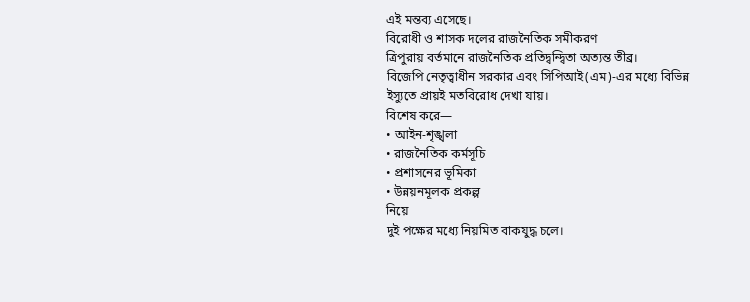এই মন্তব্য এসেছে।
বিরোধী ও শাসক দলের রাজনৈতিক সমীকরণ
ত্রিপুরায় বর্তমানে রাজনৈতিক প্রতিদ্বন্দ্বিতা অত্যন্ত তীব্র।
বিজেপি নেতৃত্বাধীন সরকার এবং সিপিআই(এম)-এর মধ্যে বিভিন্ন ইস্যুতে প্রায়ই মতবিরোধ দেখা যায়।
বিশেষ করে—
• আইন-শৃঙ্খলা
• রাজনৈতিক কর্মসূচি
• প্রশাসনের ভূমিকা
• উন্নয়নমূলক প্রকল্প
নিয়ে
দুই পক্ষের মধ্যে নিয়মিত বাকযুদ্ধ চলে।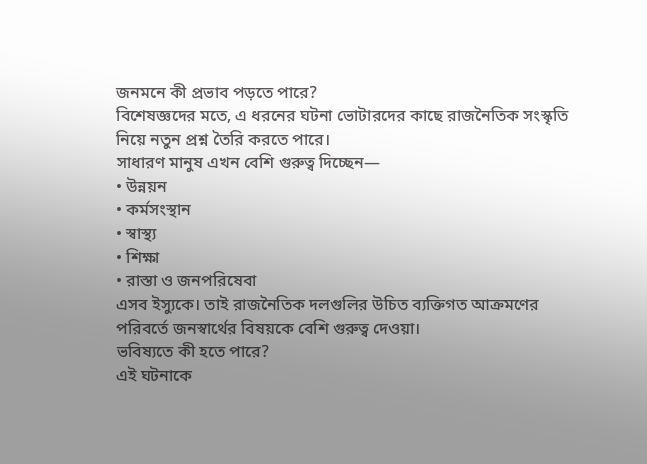জনমনে কী প্রভাব পড়তে পারে?
বিশেষজ্ঞদের মতে, এ ধরনের ঘটনা ভোটারদের কাছে রাজনৈতিক সংস্কৃতি নিয়ে নতুন প্রশ্ন তৈরি করতে পারে।
সাধারণ মানুষ এখন বেশি গুরুত্ব দিচ্ছেন—
• উন্নয়ন
• কর্মসংস্থান
• স্বাস্থ্য
• শিক্ষা
• রাস্তা ও জনপরিষেবা
এসব ইস্যুকে। তাই রাজনৈতিক দলগুলির উচিত ব্যক্তিগত আক্রমণের পরিবর্তে জনস্বার্থের বিষয়কে বেশি গুরুত্ব দেওয়া।
ভবিষ্যতে কী হতে পারে?
এই ঘটনাকে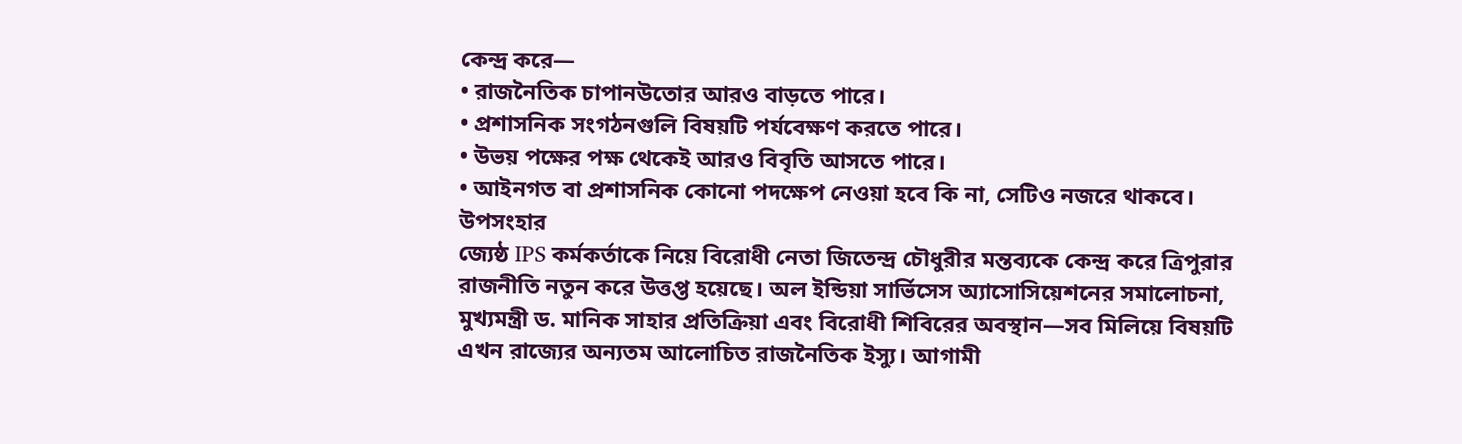কেন্দ্র করে—
• রাজনৈতিক চাপানউতোর আরও বাড়তে পারে।
• প্রশাসনিক সংগঠনগুলি বিষয়টি পর্যবেক্ষণ করতে পারে।
• উভয় পক্ষের পক্ষ থেকেই আরও বিবৃতি আসতে পারে।
• আইনগত বা প্রশাসনিক কোনো পদক্ষেপ নেওয়া হবে কি না, সেটিও নজরে থাকবে।
উপসংহার
জ্যেষ্ঠ IPS কর্মকর্তাকে নিয়ে বিরোধী নেতা জিতেন্দ্র চৌধুরীর মন্তব্যকে কেন্দ্র করে ত্রিপুরার রাজনীতি নতুন করে উত্তপ্ত হয়েছে। অল ইন্ডিয়া সার্ভিসেস অ্যাসোসিয়েশনের সমালোচনা, মুখ্যমন্ত্রী ড. মানিক সাহার প্রতিক্রিয়া এবং বিরোধী শিবিরের অবস্থান—সব মিলিয়ে বিষয়টি এখন রাজ্যের অন্যতম আলোচিত রাজনৈতিক ইস্যু। আগামী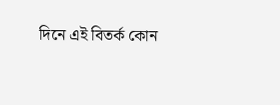দিনে এই বিতর্ক কোন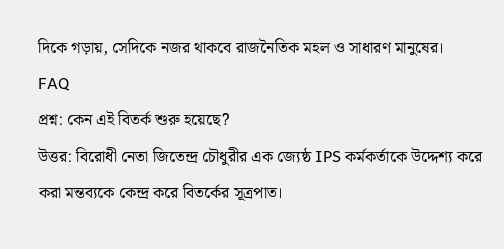দিকে গড়ায়, সেদিকে নজর থাকবে রাজনৈতিক মহল ও সাধারণ মানুষের।
FAQ
প্রশ্ন: কেন এই বিতর্ক শুরু হয়েছে?
উত্তর: বিরোধী নেতা জিতেন্দ্র চৌধুরীর এক জ্যেষ্ঠ IPS কর্মকর্তাকে উদ্দেশ্য করে করা মন্তব্যকে কেন্দ্র করে বিতর্কের সূত্রপাত।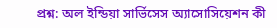প্রশ্ন: অল ইন্ডিয়া সার্ভিসেস অ্যাসোসিয়েশন কী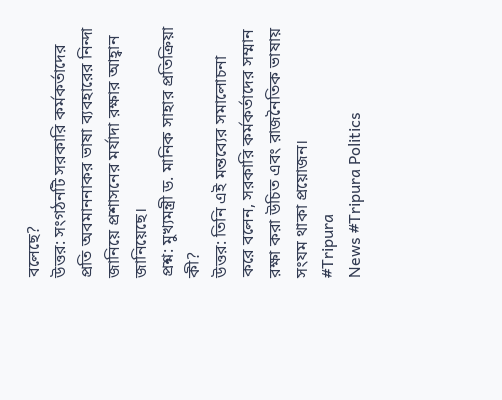বলেছে?
উত্তর: সংগঠনটি সরকারি কর্মকর্তাদের প্রতি অবমাননাকর ভাষা ব্যবহারের নিন্দা জানিয়ে প্রশাসনের মর্যাদা রক্ষার আহ্বান জানিয়েছে।
প্রশ্ন: মুখ্যমন্ত্রী ড. মানিক সাহার প্রতিক্রিয়া কী?
উত্তর: তিনি এই মন্তব্যের সমালোচনা করে বলেন, সরকারি কর্মকর্তাদের সম্মান রক্ষা করা উচিত এবং রাজনৈতিক ভাষায় সংযম থাকা প্রয়োজন।
#Tripura
News #Tripura Politics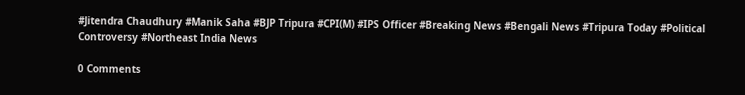#Jitendra Chaudhury #Manik Saha #BJP Tripura #CPI(M) #IPS Officer #Breaking News #Bengali News #Tripura Today #Political Controversy #Northeast India News

0 Comments